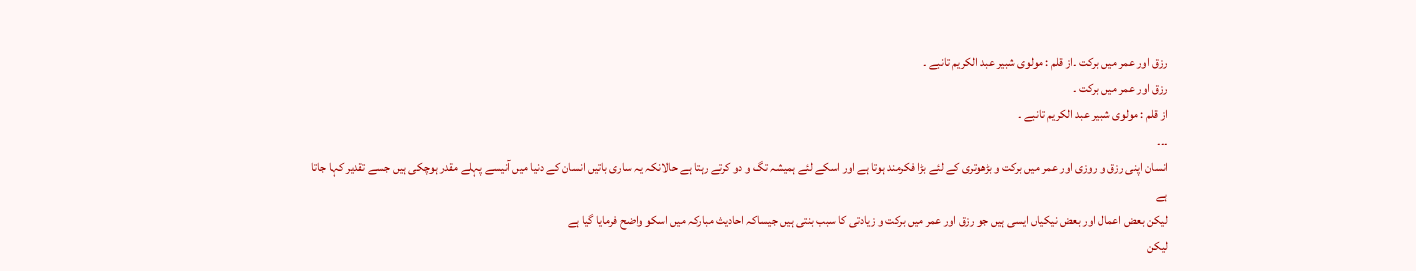رزق اور عمر میں برکت ۔از قلم : مولوی شبیر عبد الکریم تانبے ۔
رزق اور عمر میں برکت ۔
از قلم : مولوی شبیر عبد الکریم تانبے ۔
۔۔۔
انسان اپنی رزق و روزی اور عمر میں برکت و بڑھوتری کے لئے بڑا فکرمند ہوتا ہے اور اسکے لئے ہمیشہ تگ و دو کرتے رہتا ہے حالانکہ یہ ساری باتیں انسان کے دنیا میں آنیسے پہلے مقدر ہوچکی ہیں جسے تقدیر کہا جاتا ہے
لیکن بعض اعمال اور بعض نیکیاں ایسی ہیں جو رزق اور عمر میں برکت و زیادتی کا سبب بنتی ہیں جیساکہ احادیث مبارکہ میں اسکو واضح فرمایا گیا ہے
لیکن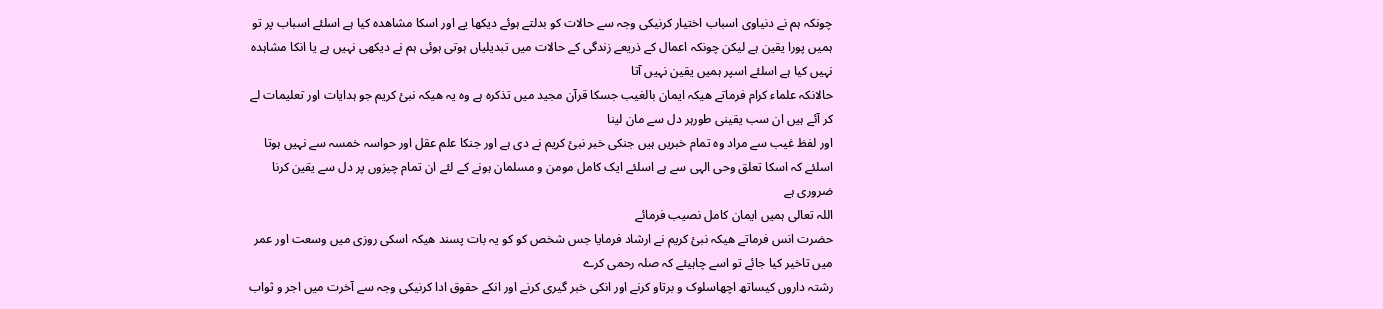چونکہ ہم نے دنیاوی اسباب اختیار کرنیکی وجہ سے حالات کو بدلتے ہوئے دیکھا یے اور اسکا مشاھدہ کیا ہے اسلئے اسباب پر تو ہمیں پورا یقین ہے لیکن چونکہ اعمال کے ذریعے زندگی کے حالات میں تبدیلیاں ہوتی ہوئی ہم نے دیکھی نہیں ہے یا انکا مشاہدہ نہیں کیا ہے اسلئے اسپر ہمیں یقین نہیں آتا
حالانکہ علماء کرام فرماتے ھیکہ ایمان بالغیب جسکا قرآن مجید میں تذکرہ ہے وہ یہ ھیکہ نبئ کریم جو ہدایات اور تعلیمات لے کر آئے ہیں ان سب یقینی طورہر دل سے مان لینا
اور لفظ غیب سے مراد وہ تمام خبریں ہیں جنکی خبر نبئ کریم نے دی ہے اور جنکا علم عقل اور حواسہ خمسہ سے نہیں ہوتا اسلئے کہ اسکا تعلق وحی الہی سے ہے اسلئے ایک کامل مومن و مسلمان ہونے کے لئے ان تمام چیزوں پر دل سے یقین کرنا ضروری ہے
اللہ تعالی ہمیں ایمان کامل نصیب فرمائے
حضرت انس فرماتے ھیکہ نبئ کریم نے ارشاد فرمایا جس شخص کو کو یہ بات پسند ھیکہ اسکی روزی میں وسعت اور عمر میں تاخیر کیا جائے تو اسے چاہیئے کہ صلہ رحمی کرے
رشتہ داروں کیساتھ اچھاسلوک و برتاو کرنے اور انکی خبر گیری کرنے اور انکے حقوق ادا کرنیکی وجہ سے آخرت میں اجر و ثواب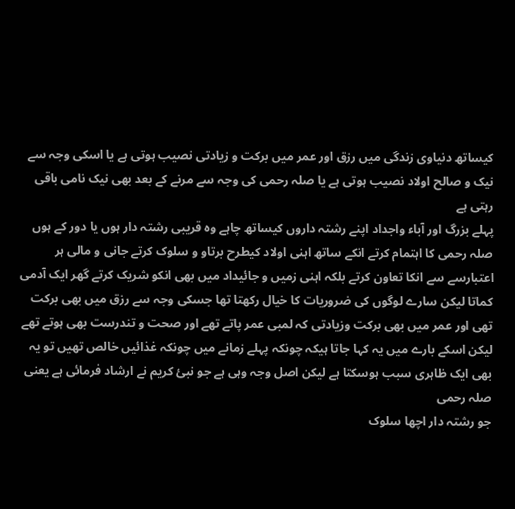کیساتھ دنیاوی زندگی میں رزق اور عمر میں برکت و زیادتی نصیب ہوتی ہے یا اسکی وجہ سے نیک و صالح اولاد نصیب ہوتی ہے یا صلہ رحمی کی وجہ سے مرنے کے بعد بھی نیک نامی باقی رہتی ہے
پہلے بزرگ اور آباء واجداد اپنے رشتہ داروں کیساتھ چاہے وہ قریبی رشتہ دار ہوں یا دور کے ہوں صلہ رحمی کا اہتمام کرتے انکے ساتھ اہنی اولاد کیطرح برتاو و سلوک کرتے جانی و مالی ہر اعتبارسے سے انکا تعاون کرتے بلکہ اہنی زمیں و جائیداد میں بھی انکو شریک کرتے گھر ایک آدمی کماتا لیکن سارے لوگوں کی ضروریات کا خیال رکھتا تھا جسکی وجہ سے رزق میں بھی برکت تھی اور عمر میں بھی برکت وزیادتی کہ لمبی عمر پاتے تھے اور صحت و تندرست بھی ہوتے تھے لیکن اسکے بارے میں یہ کہا جاتا ہیکہ چونکہ پہلے زمانے میں چونکہ غذائیں خالص تھیں تو یہ بھی ایک ظاہری سبب ہوسکتا ہے لیکن اصل وجہ وہی ہے جو نبئ کریم نے ارشاد فرمائی ہے یعنی صلہ رحمی
جو رشتہ دار اچھا سلوک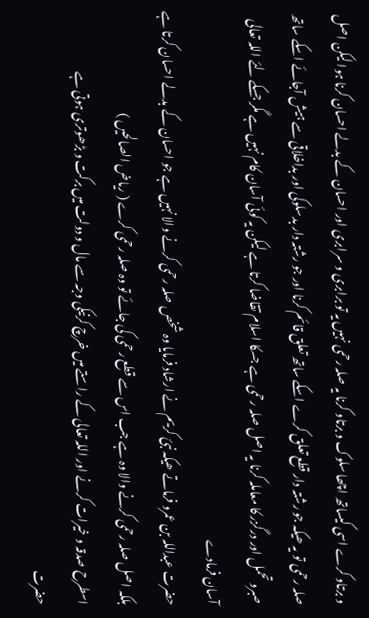و برتاو کرے اسی کیساتھ اچھا سلوک و برتاو کرنا یہ صلہ رحمی نہیں یہ تو برابری و سرابری اور احسان کے بدلے احسان کرنا ہوا لیکن اصل صلہ رحمی تو یہ ھیکہ جو رشتہ دار قطع تعلق کرے اسکے ساتھ تعلق قائم کرنا اور جو رشتہ دار بدسلوکی اور بداخلاقی سے ہیش آجائے اسکے ساتھ صبرو تحمل اور درگزر کا معاملہ کرنا یہ اصل صلہ رحمی ہے جسکا اسلام تقاضا کرتا ہے لیکن یہ کوئی آسان کام نہیں ہے مگر جسکے لئے اللہ تعالی آسان فرمادے
حضرت عبداللہ بن عمرو فرماتے ھیکہ نبئ کریم نے ارشاد فرمایا وہ شخص صلہ رحمی کرنے والا نہیں ہے جو احسان کے بدلے احسان کرتا ہے بلکہ اصل صلہ رحمی کرنے والا وہ ہے جب اس سے قطع رحمی کی جائے تو وہ صلہ رحمی کرے ( ریاض الصالحیں )
اسطرح صدقہ و خیرات کرنے اور اللہ تعالی کے راستے میں خرچ کرنیکی وجہ سے مال و دولت میں برکت و بڑھوتری ہوتی ہے
حضرت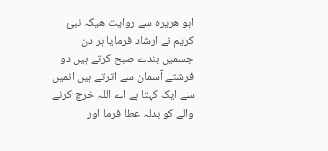ابو ھریرہ سے روایت ھیکہ نبئ کریم نے ارشاد فرمایا ہر دن جسمیں بندے صبح کرتے ہیں دو فرشتے آسمان سے اترتے ہیں انمیں سے ایک کہتا ہے اے اللہ خرچ کرنے والے کو بدلہ عطا فرما اور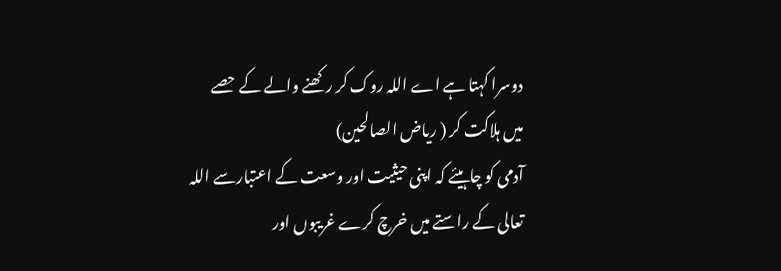دوسرا کہتا ہے اے اللہ روک کر رکھنے والے کے حصے میں ہلاکت کر ( ریاض الصالحین)
آدمی کو چاہیئے کہ اپنی حیثیت اور وسعت کے اعتبارسے اللہ تعالی کے راستے میں خرچ کرے غریبوں اور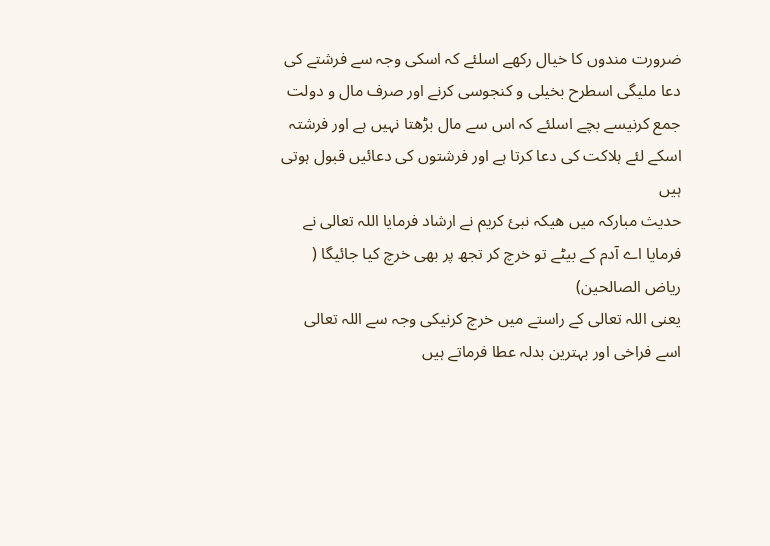ضرورت مندوں کا خیال رکھے اسلئے کہ اسکی وجہ سے فرشتے کی دعا ملیگی اسطرح بخیلی و کنجوسی کرنے اور صرف مال و دولت جمع کرنیسے بچے اسلئے کہ اس سے مال بڑھتا نہیں ہے اور فرشتہ اسکے لئے ہلاکت کی دعا کرتا ہے اور فرشتوں کی دعائیں قبول ہوتی ہیں
حدیث مبارکہ میں ھیکہ نبئ کریم نے ارشاد فرمایا اللہ تعالی نے فرمایا اے آدم کے بیٹے تو خرچ کر تجھ پر بھی خرچ کیا جائیگا ( ریاض الصالحین)
یعنی اللہ تعالی کے راستے میں خرچ کرنیکی وجہ سے اللہ تعالی اسے فراخی اور بہترین بدلہ عطا فرماتے ہیں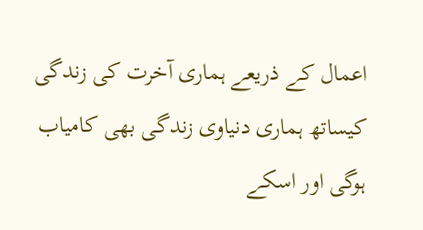اعمال کے ذریعے ہماری آخرت کی زندگی کیساتھ ہماری دنیاوی زندگی بھی کامیاب ہوگی اور اسکے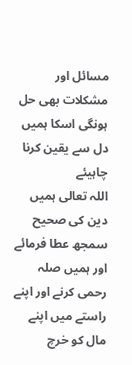مسائل اور مشکلات بھی حل ہونگی اسکا ہمیں دل سے یقین کرنا چاہیئے
اللہ تعالی ہمیں دین کی صحیح سمجھ عطا فرمائے اور ہمیں صلہ رحمی کرنے اور اپنے راستے میں اپنے مال کو خرچ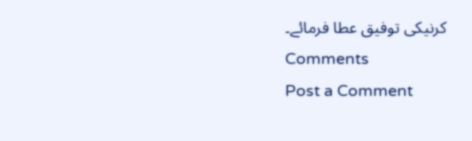کرنیکی توفیق عطا فرمائے۔
Comments
Post a Comment